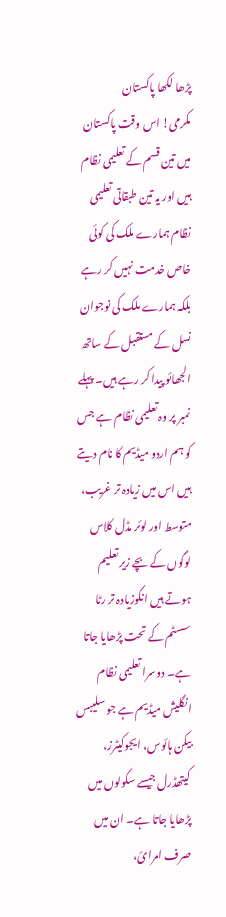پڑھا لکھا پاکستان
مکرمی! اس وقت پاکستان میں تین قسم کے تعلیمی نظام ہیں اور یہ تین طبقاتی تعلیمی نظام ہمارے ملک کی کوئی خاص خدمت نہیں کر رہے بلکہ ہمارے ملک کی نوجوان نسل کے مستقبل کے ساتھ الجھائو پیدا کر رہے ہیں۔ پہلے نمبر پر وہ تعلیمی نظام ہے جس کو ہم اردو میڈیم کا نام دیتے ہیں اس میں زیادہ تر غریب، متوسط اور لوئر مڈل کلاس لوگوں کے بچے زیر تعلیم ہوتے ہیں انکوزیادہ تر رٹا سسٹم کے تحت پڑھایا جاتا ہے۔ دوسرا تعلیمی نظام انگلیش میڈیم ہے جو سلیبس بیکن ہائوس، ایجوکیٹرز، کیتھڈرل جیسے سکولوں میں پڑھایا جاتا ہے۔ ان میں صرف امرائ،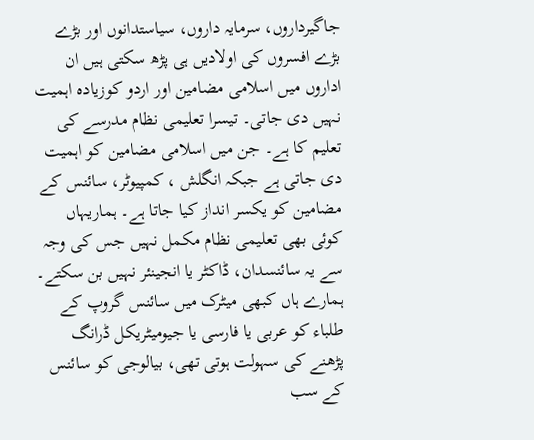جاگیرداروں، سرمایہ داروں، سیاستدانوں اور بڑے بڑے افسروں کی اولادیں ہی پڑھ سکتی ہیں ان اداروں میں اسلامی مضامین اور اردو کوزیادہ اہمیت نہیں دی جاتی۔ تیسرا تعلیمی نظام مدرسے کی تعلیم کا ہے۔ جن میں اسلامی مضامین کو اہمیت دی جاتی ہے جبکہ انگلش ، کمپیوٹر، سائنس کے مضامین کو یکسر انداز کیا جاتا ہے۔ ہماریہاں کوئی بھی تعلیمی نظام مکمل نہیں جس کی وجہ سے یہ سائنسدان، ڈاکٹر یا انجینئر نہیں بن سکتے۔ ہمارے ہاں کبھی میٹرک میں سائنس گروپ کے طلباء کو عربی یا فارسی یا جیومیٹریکل ڈرانگ پڑھنے کی سہولت ہوتی تھی، بیالوجی کو سائنس کے سب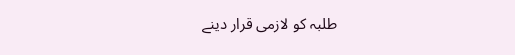طلبہ کو لازمی قرار دینے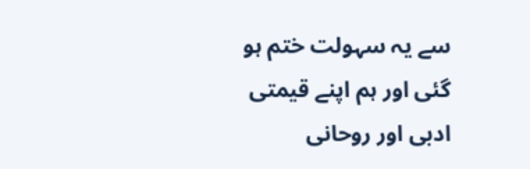سے یہ سہولت ختم ہو گئی اور ہم اپنے قیمتی ادبی اور روحانی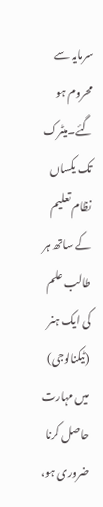سرمایہ سے محروم ہو گئے۔میٹرک تک یکساں نظام تعلیم کے ساتھ ہر طالب علم کی ایک ہنر (ٹیکنالوجی) میں مہارت حاصل کرنا ضروری ہو،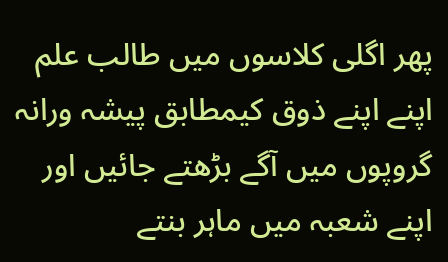پھر اگلی کلاسوں میں طالب علم اپنے اپنے ذوق کیمطابق پیشہ ورانہ گروپوں میں آگے بڑھتے جائیں اور اپنے شعبہ میں ماہر بنتے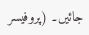جائیں۔ (پروفیسر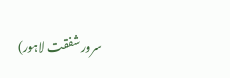سرور شفقت لاہور)